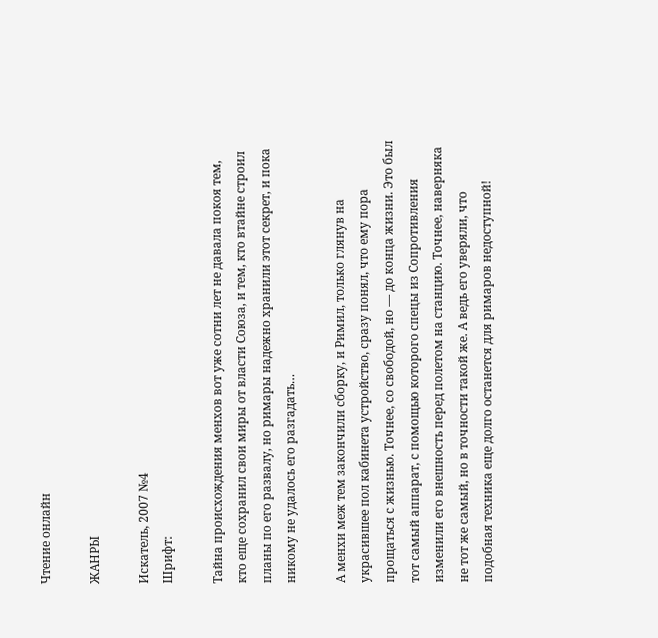Чтение онлайн

ЖАНРЫ

Искатель, 2007 №4
Шрифт:

Тайна происхождения менхов вот уже сотни лет не давала покоя тем, кто еще сохранил свои миры от власти Союза, и тем, кто втайне строил планы по его развалу, но римары надежно хранили этот секрет, и пока никому не удалось его разгадать…

А менхи меж тем закончили сборку, и Римил, только глянув на украсившее пол кабинета устройство, сразу понял, что ему пора прощаться с жизнью. Точнее, со свободой, но — до конца жизни. Это был тот самый аппарат, с помощью которого спецы из Сопротивления изменили его внешность перед полетом на станцию. Точнее, наверняка не тот же самый, но в точности такой же. А ведь его уверяли, что подобная техника еще долго останется для римаров недоступной!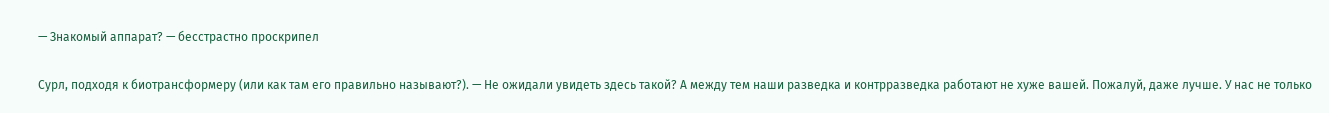— Знакомый аппарат? — бесстрастно проскрипел

Сурл, подходя к биотрансформеру (или как там его правильно называют?). — Не ожидали увидеть здесь такой? А между тем наши разведка и контрразведка работают не хуже вашей. Пожалуй, даже лучше. У нас не только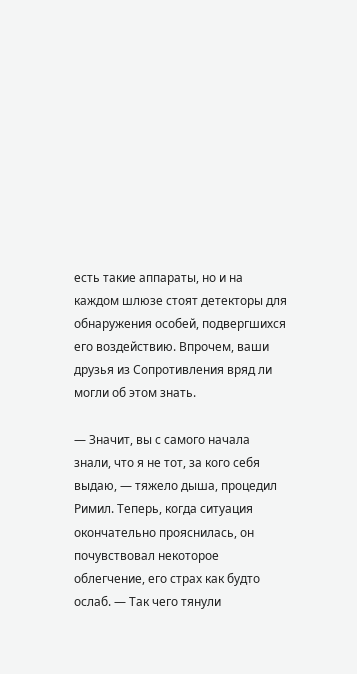есть такие аппараты, но и на каждом шлюзе стоят детекторы для обнаружения особей, подвергшихся его воздействию. Впрочем, ваши друзья из Сопротивления вряд ли могли об этом знать.

— Значит, вы с самого начала знали, что я не тот, за кого себя выдаю, — тяжело дыша, процедил Римил. Теперь, когда ситуация окончательно прояснилась, он почувствовал некоторое облегчение, его страх как будто ослаб. — Так чего тянули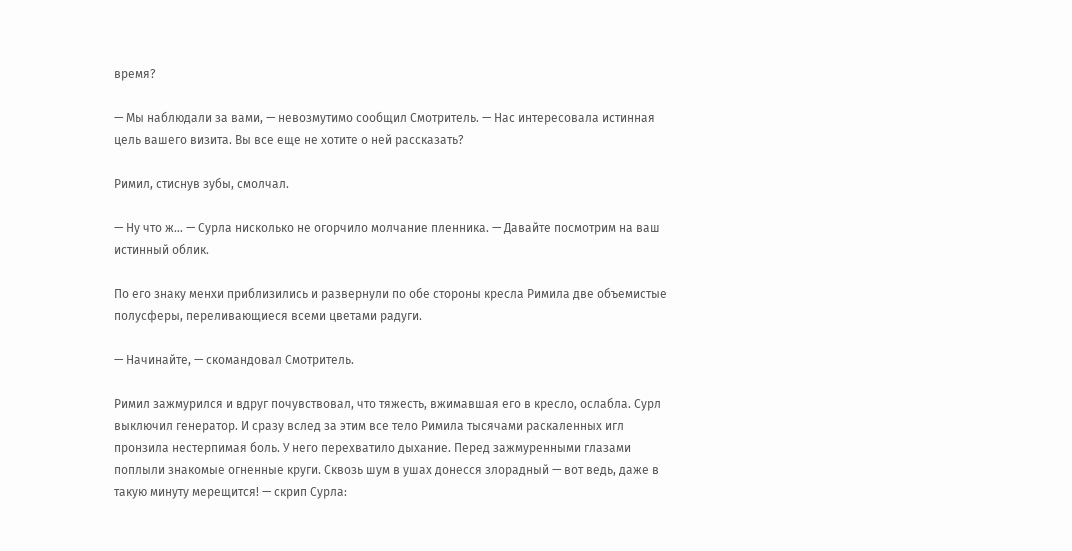время?

— Мы наблюдали за вами, — невозмутимо сообщил Смотритель. — Нас интересовала истинная цель вашего визита. Вы все еще не хотите о ней рассказать?

Римил, стиснув зубы, смолчал.

— Ну что ж… — Сурла нисколько не огорчило молчание пленника. — Давайте посмотрим на ваш истинный облик.

По его знаку менхи приблизились и развернули по обе стороны кресла Римила две объемистые полусферы, переливающиеся всеми цветами радуги.

— Начинайте, — скомандовал Смотритель.

Римил зажмурился и вдруг почувствовал, что тяжесть, вжимавшая его в кресло, ослабла. Сурл выключил генератор. И сразу вслед за этим все тело Римила тысячами раскаленных игл пронзила нестерпимая боль. У него перехватило дыхание. Перед зажмуренными глазами поплыли знакомые огненные круги. Сквозь шум в ушах донесся злорадный — вот ведь, даже в такую минуту мерещится! — скрип Сурла: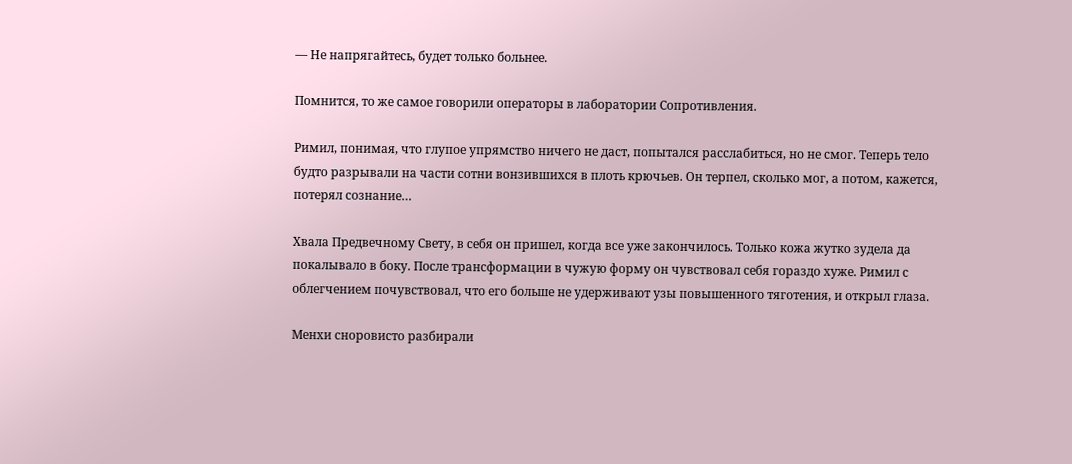— Не напрягайтесь, будет только больнее.

Помнится, то же самое говорили операторы в лаборатории Сопротивления.

Римил, понимая, что глупое упрямство ничего не даст, попытался расслабиться, но не смог. Теперь тело будто разрывали на части сотни вонзившихся в плоть крючьев. Он терпел, сколько мог, а потом, кажется, потерял сознание…

Хвала Предвечному Свету, в себя он пришел, когда все уже закончилось. Только кожа жутко зудела да покалывало в боку. После трансформации в чужую форму он чувствовал себя гораздо хуже. Римил с облегчением почувствовал, что его больше не удерживают узы повышенного тяготения, и открыл глаза.

Менхи сноровисто разбирали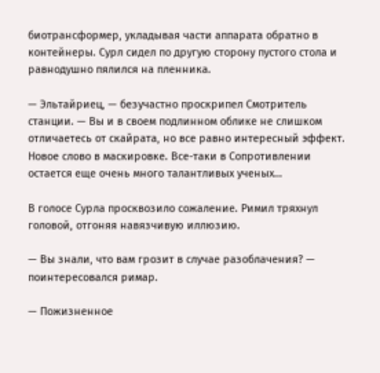биотрансформер, укладывая части аппарата обратно в контейнеры. Сурл сидел по другую сторону пустого стола и равнодушно пялился на пленника.

— Эльтайриец, — безучастно проскрипел Смотритель станции. — Вы и в своем подлинном облике не слишком отличаетесь от скайрата, но все равно интересный эффект. Новое слово в маскировке. Все-таки в Сопротивлении остается еще очень много талантливых ученых…

В голосе Сурла просквозило сожаление. Римил тряхнул головой, отгоняя навязчивую иллюзию.

— Вы знали, что вам грозит в случае разоблачения? — поинтересовался римар.

— Пожизненное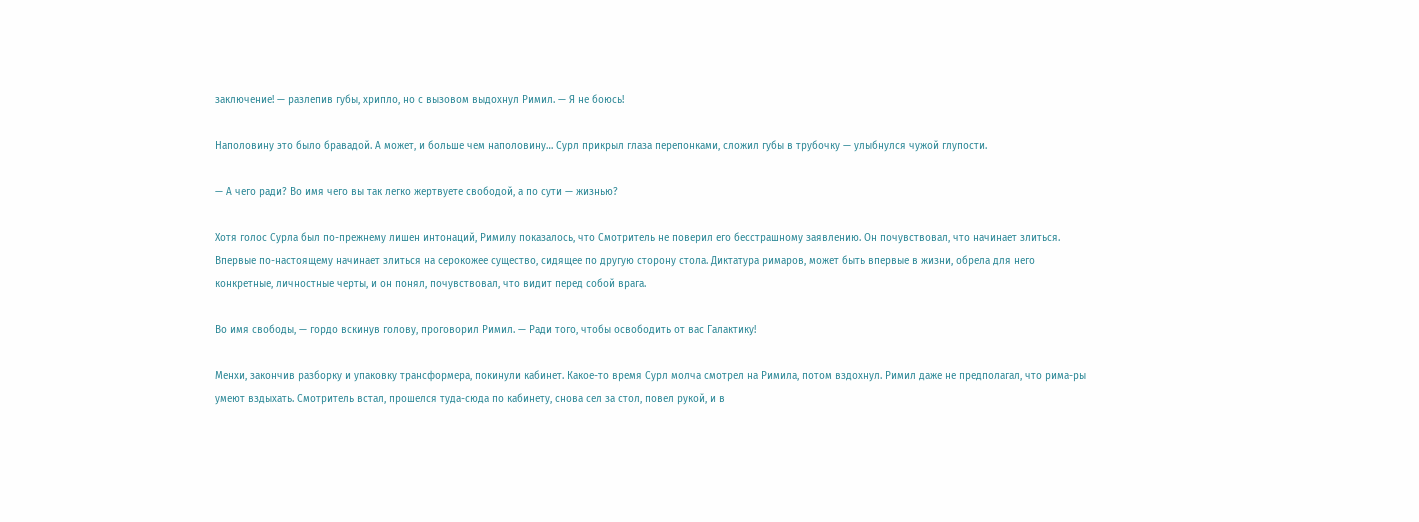заключение! — разлепив губы, хрипло, но с вызовом выдохнул Римил. — Я не боюсь!

Наполовину это было бравадой. А может, и больше чем наполовину… Сурл прикрыл глаза перепонками, сложил губы в трубочку — улыбнулся чужой глупости.

— А чего ради? Во имя чего вы так легко жертвуете свободой, а по сути — жизнью?

Хотя голос Сурла был по-прежнему лишен интонаций, Римилу показалось, что Смотритель не поверил его бесстрашному заявлению. Он почувствовал, что начинает злиться. Впервые по-настоящему начинает злиться на серокожее существо, сидящее по другую сторону стола. Диктатура римаров, может быть впервые в жизни, обрела для него конкретные, личностные черты, и он понял, почувствовал, что видит перед собой врага.

Во имя свободы, — гордо вскинув голову, проговорил Римил. — Ради того, чтобы освободить от вас Галактику!

Менхи, закончив разборку и упаковку трансформера, покинули кабинет. Какое-то время Сурл молча смотрел на Римила, потом вздохнул. Римил даже не предполагал, что рима-ры умеют вздыхать. Смотритель встал, прошелся туда-сюда по кабинету, снова сел за стол, повел рукой, и в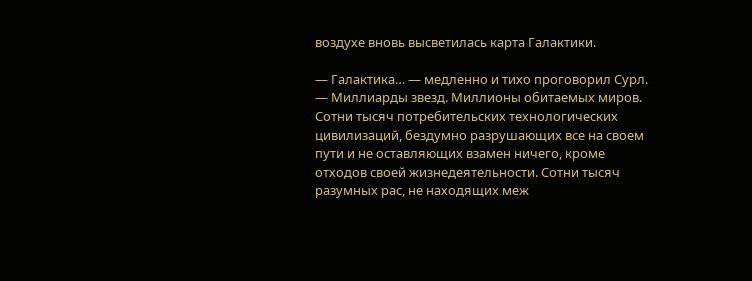воздухе вновь высветилась карта Галактики.

— Галактика… — медленно и тихо проговорил Сурл. — Миллиарды звезд. Миллионы обитаемых миров. Сотни тысяч потребительских технологических цивилизаций, бездумно разрушающих все на своем пути и не оставляющих взамен ничего, кроме отходов своей жизнедеятельности. Сотни тысяч разумных рас, не находящих меж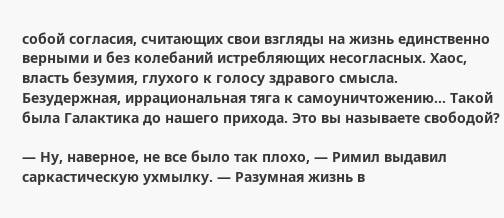собой согласия, считающих свои взгляды на жизнь единственно верными и без колебаний истребляющих несогласных. Хаос, власть безумия, глухого к голосу здравого смысла. Безудержная, иррациональная тяга к самоуничтожению… Такой была Галактика до нашего прихода. Это вы называете свободой?

— Ну, наверное, не все было так плохо, — Римил выдавил саркастическую ухмылку. — Разумная жизнь в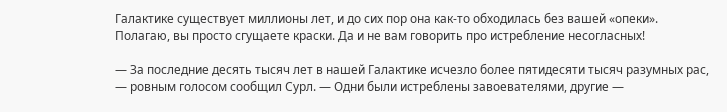Галактике существует миллионы лет, и до сих пор она как-то обходилась без вашей «опеки». Полагаю, вы просто сгущаете краски. Да и не вам говорить про истребление несогласных!

— За последние десять тысяч лет в нашей Галактике исчезло более пятидесяти тысяч разумных рас, — ровным голосом сообщил Сурл. — Одни были истреблены завоевателями, другие —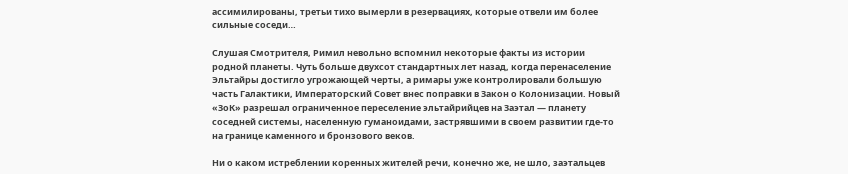ассимилированы, третьи тихо вымерли в резервациях, которые отвели им более сильные соседи…

Слушая Смотрителя, Римил невольно вспомнил некоторые факты из истории родной планеты. Чуть больше двухсот стандартных лет назад, когда перенаселение Эльтайры достигло угрожающей черты, а римары уже контролировали большую часть Галактики, Императорский Совет внес поправки в Закон о Колонизации. Новый «ЗоК» разрешал ограниченное переселение эльтайрийцев на Заэтал — планету соседней системы, населенную гуманоидами, застрявшими в своем развитии где-то на границе каменного и бронзового веков.

Ни о каком истреблении коренных жителей речи, конечно же, не шло, заэтальцев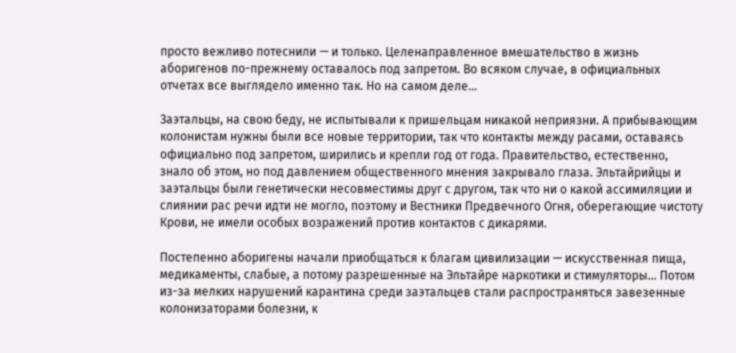просто вежливо потеснили — и только. Целенаправленное вмешательство в жизнь аборигенов по-прежнему оставалось под запретом. Во всяком случае, в официальных отчетах все выглядело именно так. Но на самом деле…

Заэтальцы, на свою беду, не испытывали к пришельцам никакой неприязни. А прибывающим колонистам нужны были все новые территории, так что контакты между расами, оставаясь официально под запретом, ширились и крепли год от года. Правительство, естественно, знало об этом, но под давлением общественного мнения закрывало глаза. Эльтайрийцы и заэтальцы были генетически несовместимы друг с другом, так что ни о какой ассимиляции и слиянии рас речи идти не могло, поэтому и Вестники Предвечного Огня, оберегающие чистоту Крови, не имели особых возражений против контактов с дикарями.

Постепенно аборигены начали приобщаться к благам цивилизации — искусственная пища, медикаменты, слабые, а потому разрешенные на Эльтайре наркотики и стимуляторы… Потом из-за мелких нарушений карантина среди заэтальцев стали распространяться завезенные колонизаторами болезни, к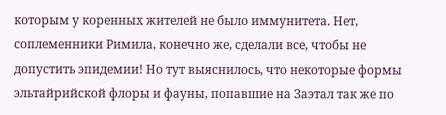которым у коренных жителей не было иммунитета. Нет, соплеменники Римила, конечно же, сделали все, чтобы не допустить эпидемии! Но тут выяснилось, что некоторые формы эльтайрийской флоры и фауны, попавшие на Заэтал так же по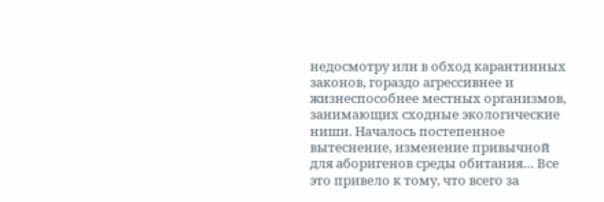недосмотру или в обход карантинных законов, гораздо агрессивнее и жизнеспособнее местных организмов, занимающих сходные экологические ниши. Началось постепенное вытеснение, изменение привычной для аборигенов среды обитания… Все это привело к тому, что всего за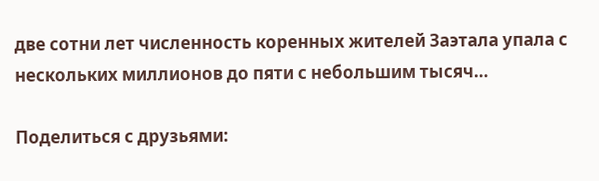две сотни лет численность коренных жителей Заэтала упала с нескольких миллионов до пяти с небольшим тысяч…

Поделиться с друзьями: